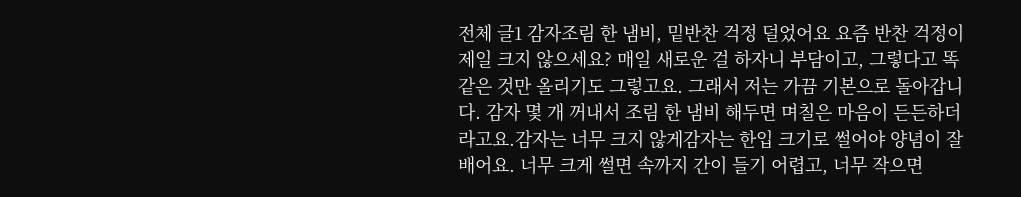전체 글1 감자조림 한 냄비, 밑반찬 걱정 덜었어요 요즘 반찬 걱정이 제일 크지 않으세요? 매일 새로운 걸 하자니 부담이고, 그렇다고 똑같은 것만 올리기도 그렇고요. 그래서 저는 가끔 기본으로 돌아갑니다. 감자 몇 개 꺼내서 조림 한 냄비 해두면 며칠은 마음이 든든하더라고요.감자는 너무 크지 않게감자는 한입 크기로 썰어야 양념이 잘 배어요. 너무 크게 썰면 속까지 간이 들기 어렵고, 너무 작으면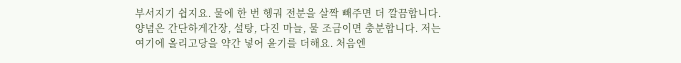부서지기 쉽지요. 물에 한 번 헹궈 전분을 살짝 빼주면 더 깔끔합니다.양념은 간단하게간장, 설탕, 다진 마늘, 물 조금이면 충분합니다. 저는 여기에 올리고당을 약간 넣어 윤기를 더해요. 처음엔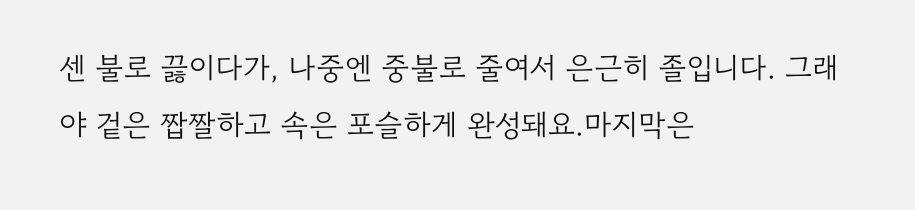센 불로 끓이다가, 나중엔 중불로 줄여서 은근히 졸입니다. 그래야 겉은 짭짤하고 속은 포슬하게 완성돼요.마지막은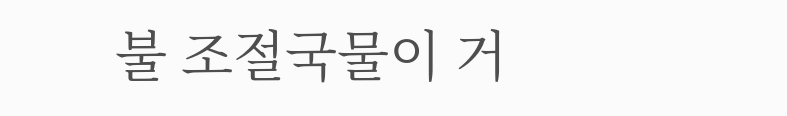불 조절국물이 거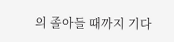의 졸아들 때까지 기다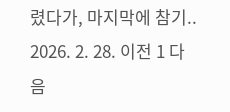렸다가, 마지막에 참기.. 2026. 2. 28. 이전 1 다음